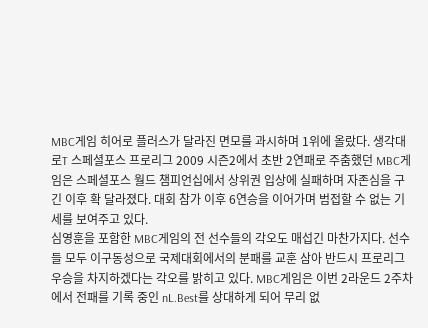MBC게임 히어로 플러스가 달라진 면모를 과시하며 1위에 올랐다. 생각대로T 스페셜포스 프로리그 2009 시즌2에서 초반 2연패로 주춤했던 MBC게임은 스페셜포스 월드 챔피언십에서 상위권 입상에 실패하며 자존심을 구긴 이후 확 달라졌다. 대회 참가 이후 6연승을 이어가며 범접할 수 없는 기세를 보여주고 있다.
심영훈을 포함한 MBC게임의 전 선수들의 각오도 매섭긴 마찬가지다. 선수들 모두 이구동성으로 국제대회에서의 분패를 교훈 삼아 반드시 프로리그 우승을 차지하겠다는 각오를 밝히고 있다. MBC게임은 이번 2라운드 2주차에서 전패를 기록 중인 nL.Best를 상대하게 되어 무리 없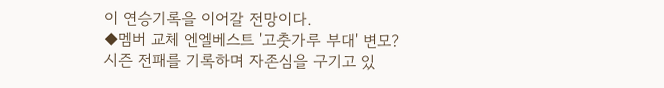이 연승기록을 이어갈 전망이다.
◆멤버 교체 엔엘베스트 '고춧가루 부대' 변모?
시즌 전패를 기록하며 자존심을 구기고 있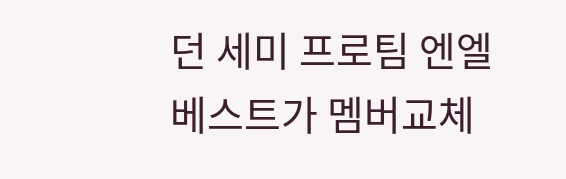던 세미 프로팀 엔엘베스트가 멤버교체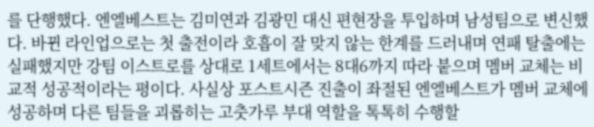를 단행했다. 엔엘베스트는 김미연과 김광민 대신 편현장을 투입하며 남성팀으로 변신했다. 바뀐 라인업으로는 첫 출전이라 호흡이 잘 맞지 않는 한계를 드러내며 연패 탈출에는 실패했지만 강팀 이스트로를 상대로 1세트에서는 8대6까지 따라 붙으며 멤버 교체는 비교적 성공적이라는 평이다. 사실상 포스트시즌 진출이 좌절된 엔엘베스트가 멤버 교체에 성공하며 다른 팀들을 괴롭히는 고춧가루 부대 역할을 톡톡히 수행할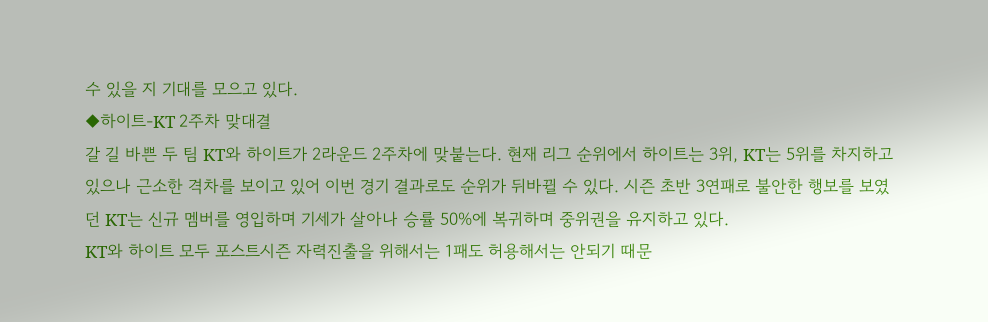수 있을 지 기대를 모으고 있다.
◆하이트-KT 2주차 맞대결
갈 길 바쁜 두 팀 KT와 하이트가 2라운드 2주차에 맞붙는다. 현재 리그 순위에서 하이트는 3위, KT는 5위를 차지하고 있으나 근소한 격차를 보이고 있어 이번 경기 결과로도 순위가 뒤바뀔 수 있다. 시즌 초반 3연패로 불안한 행보를 보였던 KT는 신규 멤버를 영입하며 기세가 살아나 승률 50%에 복귀하며 중위권을 유지하고 있다.
KT와 하이트 모두 포스트시즌 자력진출을 위해서는 1패도 허용해서는 안되기 때문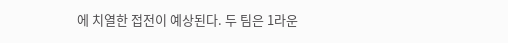에 치열한 접전이 예상된다. 두 팀은 1라운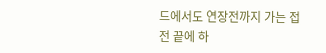드에서도 연장전까지 가는 접전 끝에 하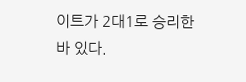이트가 2대1로 승리한 바 있다.